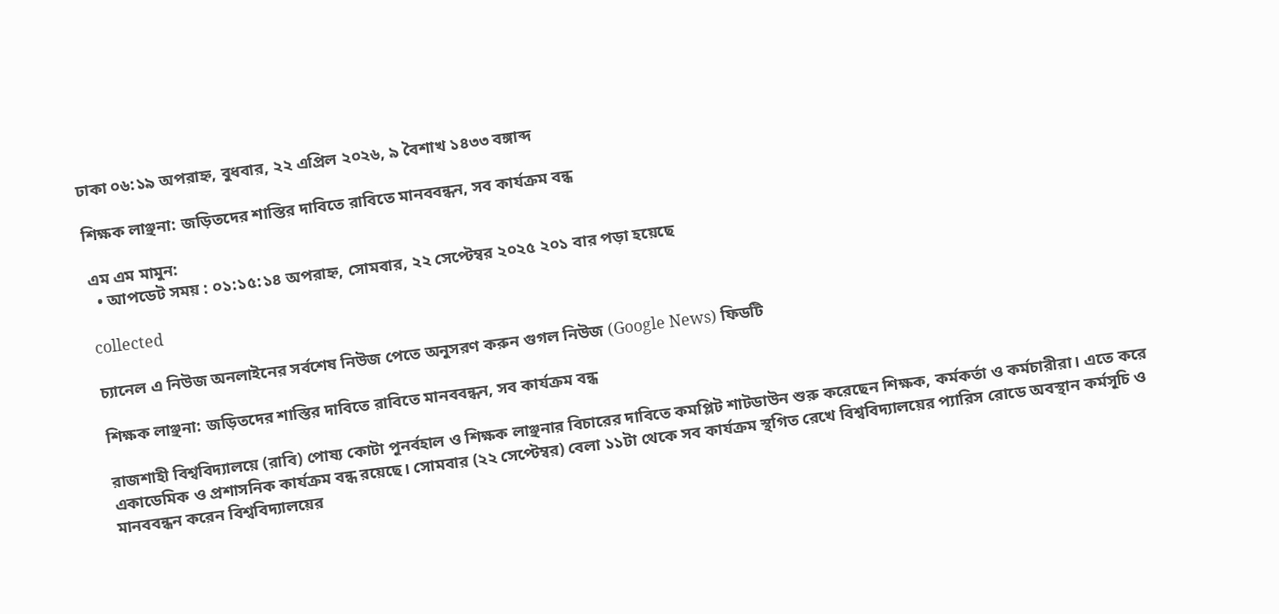ঢাকা ০৬:১৯ অপরাহ্ন, বুধবার, ২২ এপ্রিল ২০২৬, ৯ বৈশাখ ১৪৩৩ বঙ্গাব্দ

শিক্ষক লাঞ্ছনা: জড়িতদের শাস্তির দাবিতে রাবিতে মানববন্ধন, সব কার্যক্রম বন্ধ

এম এম মামুন:
  • আপডেট সময় : ০১:১৫:১৪ অপরাহ্ন, সোমবার, ২২ সেপ্টেম্বর ২০২৫ ২০১ বার পড়া হয়েছে

collected

চ্যানেল এ নিউজ অনলাইনের সর্বশেষ নিউজ পেতে অনুসরণ করুন গুগল নিউজ (Google News) ফিডটি

শিক্ষক লাঞ্ছনা: জড়িতদের শাস্তির দাবিতে রাবিতে মানববন্ধন, সব কার্যক্রম বন্ধ

রাজশাহী বিশ্ববিদ্যালয়ে (রাবি) পোষ্য কোটা পুনর্বহাল ও শিক্ষক লাঞ্ছনার বিচারের দাবিতে কমপ্লিট শাটডাউন শুরু করেছেন শিক্ষক, কর্মকর্তা ও কর্মচারীরা। এতে করে একাডেমিক ও প্রশাসনিক কার্যক্রম বন্ধ রয়েছে। সোমবার (২২ সেপ্টেম্বর) বেলা ১১টা থেকে সব কার্যক্রম স্থগিত রেখে বিশ্ববিদ্যালয়ের প্যারিস রোডে অবস্থান কর্মসূচি ও মানববন্ধন করেন বিশ্ববিদ্যালয়ের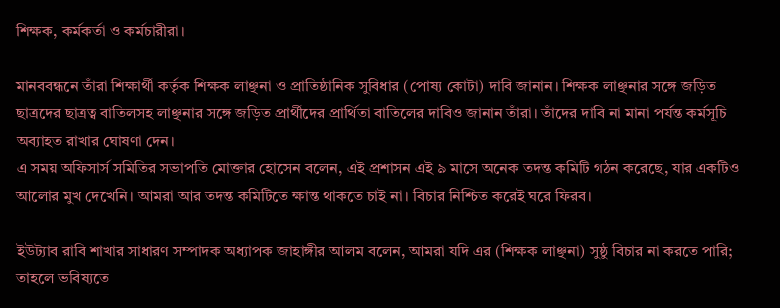শিক্ষক, কর্মকর্তা ও কর্মচারীরা।

মানববন্ধনে তাঁরা শিক্ষার্থী কর্তৃক শিক্ষক লাঞ্ছনা ও প্রাতিষ্ঠানিক সুবিধার (পোষ্য কোটা) দাবি জানান। শিক্ষক লাঞ্ছনার সঙ্গে জড়িত ছাত্রদের ছাত্রত্ব বাতিলসহ লাঞ্ছনার সঙ্গে জড়িত প্রার্থীদের প্রার্থিতা বাতিলের দাবিও জানান তাঁরা। তাঁদের দাবি না মানা পর্যন্ত কর্মসূচি অব্যাহত রাখার ঘোষণা দেন।
এ সময় অফিসার্স সমিতির সভাপতি মোক্তার হোসেন বলেন, এই প্রশাসন এই ৯ মাসে অনেক তদন্ত কমিটি গঠন করেছে, যার একটিও আলোর মুখ দেখেনি। আমরা আর তদন্ত কমিটিতে ক্ষান্ত থাকতে চাই না। বিচার নিশ্চিত করেই ঘরে ফিরব।

ইউট্যাব রাবি শাখার সাধারণ সম্পাদক অধ্যাপক জাহাঙ্গীর আলম বলেন, আমরা যদি এর (শিক্ষক লাঞ্ছনা) সুষ্ঠু বিচার না করতে পারি; তাহলে ভবিষ্যতে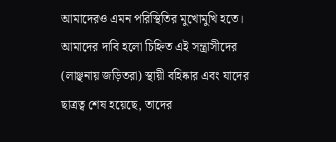আমাদেরও এমন পরিস্থিতির মুখোমুখি হতে। আমাদের দাবি হলো চিহ্নিত এই সন্ত্রাসীদের (লাঞ্ছনায় জড়িতরা) স্থায়ী বহিষ্কার এবং যাদের ছাত্রত্ব শেষ হয়েছে, তাদের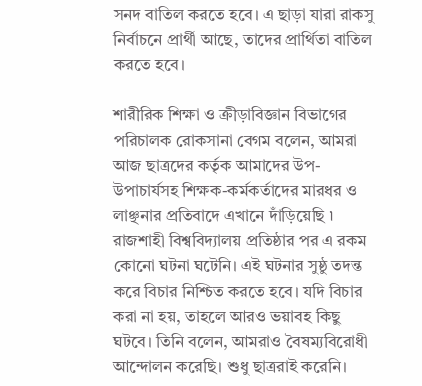সনদ বাতিল করতে হবে। এ ছাড়া যারা রাকসু নির্বাচনে প্রার্থী আছে, তাদের প্রার্থিতা বাতিল করতে হবে।

শারীরিক শিক্ষা ও ক্রীড়াবিজ্ঞান বিভাগের পরিচালক রোকসানা বেগম বলেন, আমরা আজ ছাত্রদের কর্তৃক আমাদের উপ-উপাচার্যসহ শিক্ষক-কর্মকর্তাদের মারধর ও লাঞ্ছনার প্রতিবাদে এখানে দাঁড়িয়েছি ৷ রাজশাহী বিশ্ববিদ্যালয় প্রতিষ্ঠার পর এ রকম কোনো ঘটনা ঘটেনি। এই ঘটনার সুষ্ঠু তদন্ত করে বিচার নিশ্চিত করতে হবে। যদি বিচার করা না হয়, তাহলে আরও ভয়াবহ কিছু ঘটবে। তিনি বলেন, আমরাও বৈষম্যবিরোধী আন্দোলন করেছি। শুধু ছাত্ররাই করেনি।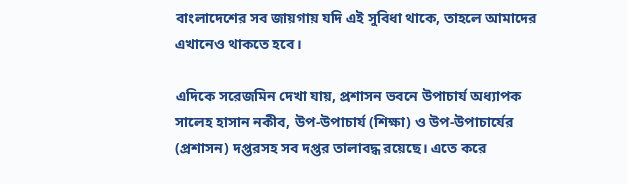বাংলাদেশের সব জায়গায় যদি এই সুবিধা থাকে, তাহলে আমাদের এখানেও থাকতে হবে।

এদিকে সরেজমিন দেখা যায়, প্রশাসন ভবনে উপাচার্য অধ্যাপক সালেহ হাসান নকীব, উপ-উপাচার্য (শিক্ষা) ও উপ-উপাচার্যের (প্রশাসন) দপ্তরসহ সব দপ্তর তালাবদ্ধ রয়েছে। এতে করে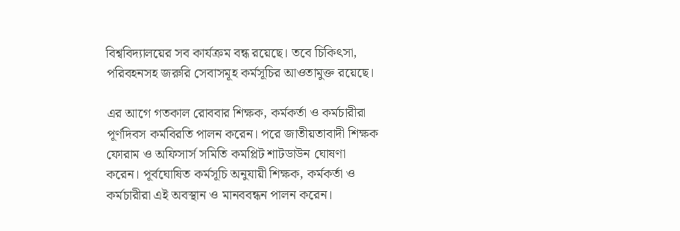বিশ্ববিদ্যালয়ের সব কার্যক্রম বন্ধ রয়েছে। তবে চিকিৎসা, পরিবহনসহ জরুরি সেবাসমূহ কর্মসূচির আওতামুক্ত রয়েছে।

এর আগে গতকাল রোববার শিক্ষক, কর্মকর্তা ও কর্মচারীরা পূর্ণদিবস কর্মবিরতি পালন করেন। পরে জাতীয়তাবাদী শিক্ষক ফোরাম ও অফিসার্স সমিতি কমপ্লিট শাটডাউন ঘোষণা করেন। পূর্বঘোষিত কর্মসূচি অনুযায়ী শিক্ষক, কর্মকর্তা ও কর্মচারীরা এই অবস্থান ও মানববন্ধন পালন করেন।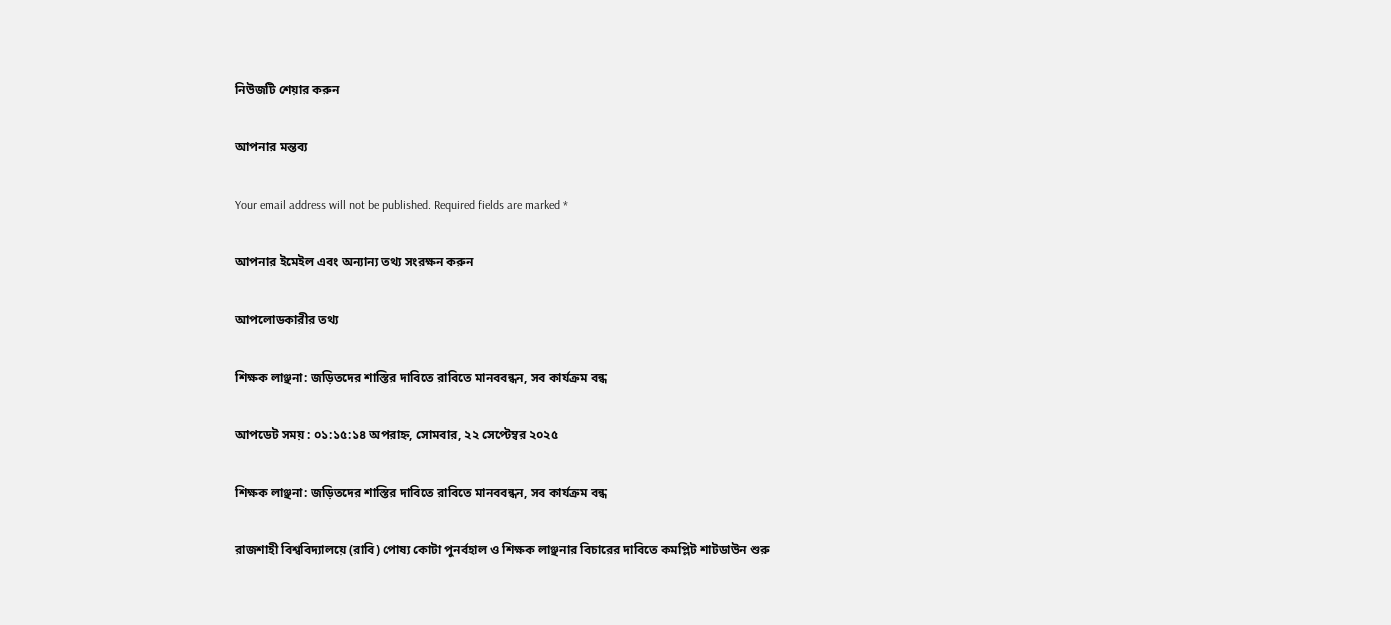নিউজটি শেয়ার করুন

আপনার মন্তব্য

Your email address will not be published. Required fields are marked *

আপনার ইমেইল এবং অন্যান্য তথ্য সংরক্ষন করুন

আপলোডকারীর তথ্য

শিক্ষক লাঞ্ছনা: জড়িতদের শাস্তির দাবিতে রাবিতে মানববন্ধন, সব কার্যক্রম বন্ধ

আপডেট সময় : ০১:১৫:১৪ অপরাহ্ন, সোমবার, ২২ সেপ্টেম্বর ২০২৫

শিক্ষক লাঞ্ছনা: জড়িতদের শাস্তির দাবিতে রাবিতে মানববন্ধন, সব কার্যক্রম বন্ধ

রাজশাহী বিশ্ববিদ্যালয়ে (রাবি) পোষ্য কোটা পুনর্বহাল ও শিক্ষক লাঞ্ছনার বিচারের দাবিতে কমপ্লিট শাটডাউন শুরু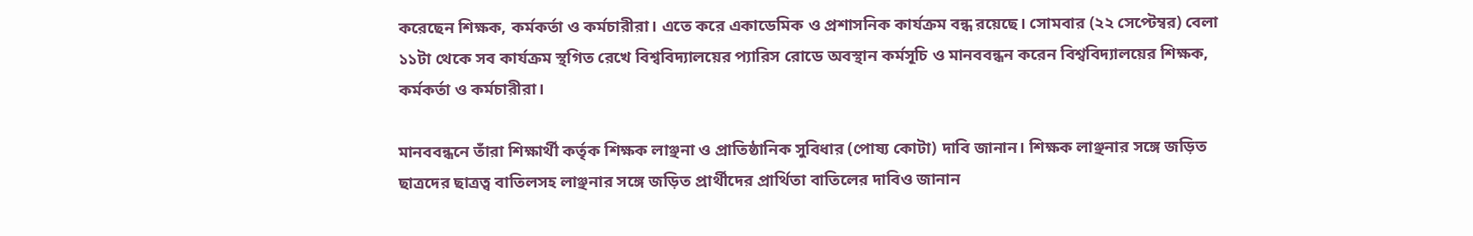করেছেন শিক্ষক, কর্মকর্তা ও কর্মচারীরা। এতে করে একাডেমিক ও প্রশাসনিক কার্যক্রম বন্ধ রয়েছে। সোমবার (২২ সেপ্টেম্বর) বেলা ১১টা থেকে সব কার্যক্রম স্থগিত রেখে বিশ্ববিদ্যালয়ের প্যারিস রোডে অবস্থান কর্মসূচি ও মানববন্ধন করেন বিশ্ববিদ্যালয়ের শিক্ষক, কর্মকর্তা ও কর্মচারীরা।

মানববন্ধনে তাঁরা শিক্ষার্থী কর্তৃক শিক্ষক লাঞ্ছনা ও প্রাতিষ্ঠানিক সুবিধার (পোষ্য কোটা) দাবি জানান। শিক্ষক লাঞ্ছনার সঙ্গে জড়িত ছাত্রদের ছাত্রত্ব বাতিলসহ লাঞ্ছনার সঙ্গে জড়িত প্রার্থীদের প্রার্থিতা বাতিলের দাবিও জানান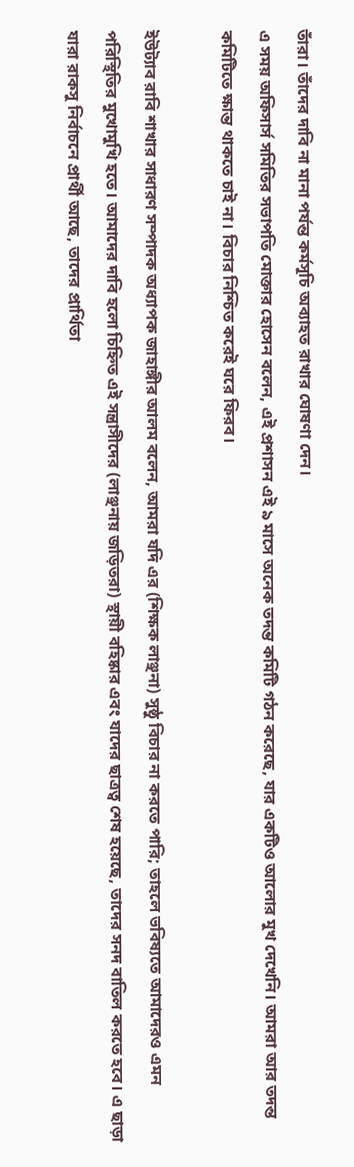তাঁরা। তাঁদের দাবি না মানা পর্যন্ত কর্মসূচি অব্যাহত রাখার ঘোষণা দেন।
এ সময় অফিসার্স সমিতির সভাপতি মোক্তার হোসেন বলেন, এই প্রশাসন এই ৯ মাসে অনেক তদন্ত কমিটি গঠন করেছে, যার একটিও আলোর মুখ দেখেনি। আমরা আর তদন্ত কমিটিতে ক্ষান্ত থাকতে চাই না। বিচার নিশ্চিত করেই ঘরে ফিরব।

ইউট্যাব রাবি শাখার সাধারণ সম্পাদক অধ্যাপক জাহাঙ্গীর আলম বলেন, আমরা যদি এর (শিক্ষক লাঞ্ছনা) সুষ্ঠু বিচার না করতে পারি; তাহলে ভবিষ্যতে আমাদেরও এমন পরিস্থিতির মুখোমুখি হতে। আমাদের দাবি হলো চিহ্নিত এই সন্ত্রাসীদের (লাঞ্ছনায় জড়িতরা) স্থায়ী বহিষ্কার এবং যাদের ছাত্রত্ব শেষ হয়েছে, তাদের সনদ বাতিল করতে হবে। এ ছাড়া যারা রাকসু নির্বাচনে প্রার্থী আছে, তাদের প্রার্থিতা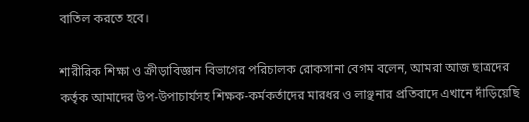বাতিল করতে হবে।

শারীরিক শিক্ষা ও ক্রীড়াবিজ্ঞান বিভাগের পরিচালক রোকসানা বেগম বলেন, আমরা আজ ছাত্রদের কর্তৃক আমাদের উপ-উপাচার্যসহ শিক্ষক-কর্মকর্তাদের মারধর ও লাঞ্ছনার প্রতিবাদে এখানে দাঁড়িয়েছি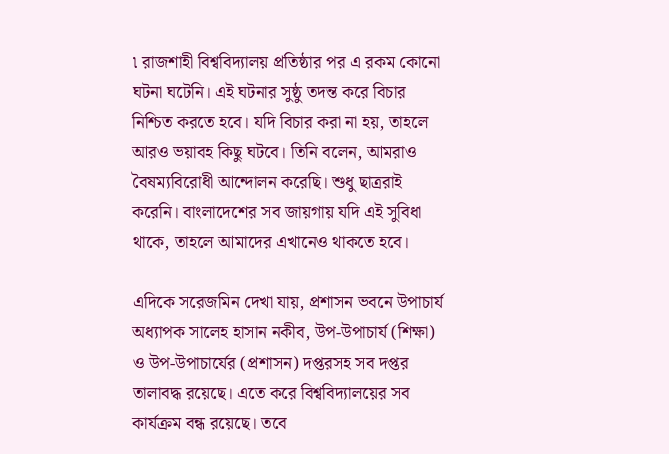৷ রাজশাহী বিশ্ববিদ্যালয় প্রতিষ্ঠার পর এ রকম কোনো ঘটনা ঘটেনি। এই ঘটনার সুষ্ঠু তদন্ত করে বিচার নিশ্চিত করতে হবে। যদি বিচার করা না হয়, তাহলে আরও ভয়াবহ কিছু ঘটবে। তিনি বলেন, আমরাও বৈষম্যবিরোধী আন্দোলন করেছি। শুধু ছাত্ররাই করেনি। বাংলাদেশের সব জায়গায় যদি এই সুবিধা থাকে, তাহলে আমাদের এখানেও থাকতে হবে।

এদিকে সরেজমিন দেখা যায়, প্রশাসন ভবনে উপাচার্য অধ্যাপক সালেহ হাসান নকীব, উপ-উপাচার্য (শিক্ষা) ও উপ-উপাচার্যের (প্রশাসন) দপ্তরসহ সব দপ্তর তালাবদ্ধ রয়েছে। এতে করে বিশ্ববিদ্যালয়ের সব কার্যক্রম বন্ধ রয়েছে। তবে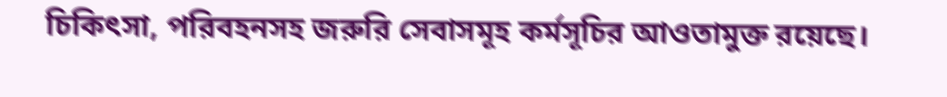চিকিৎসা, পরিবহনসহ জরুরি সেবাসমূহ কর্মসূচির আওতামুক্ত রয়েছে।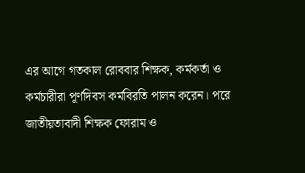এর আগে গতকাল রোববার শিক্ষক, কর্মকর্তা ও কর্মচারীরা পূর্ণদিবস কর্মবিরতি পালন করেন। পরে জাতীয়তাবাদী শিক্ষক ফোরাম ও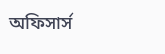অফিসার্স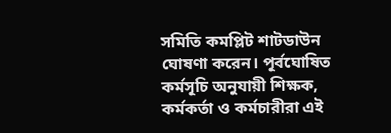সমিতি কমপ্লিট শাটডাউন ঘোষণা করেন। পূর্বঘোষিত কর্মসূচি অনুযায়ী শিক্ষক, কর্মকর্তা ও কর্মচারীরা এই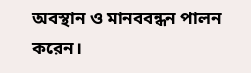অবস্থান ও মানববন্ধন পালন করেন।